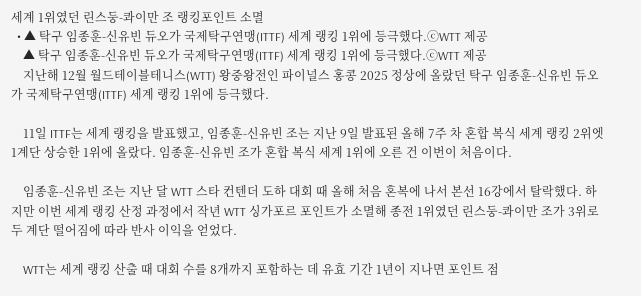세계 1위였던 린스둥-콰이만 조 랭킹포인트 소멸
  • ▲ 탁구 임종훈-신유빈 듀오가 국제탁구연맹(ITTF) 세계 랭킹 1위에 등극했다.ⓒWTT 제공
    ▲ 탁구 임종훈-신유빈 듀오가 국제탁구연맹(ITTF) 세계 랭킹 1위에 등극했다.ⓒWTT 제공
    지난해 12월 월드테이블테니스(WTT) 왕중왕전인 파이널스 홍콩 2025 정상에 올랐던 탁구 임종훈-신유빈 듀오가 국제탁구연맹(ITTF) 세계 랭킹 1위에 등극했다.

    11일 ITTF는 세계 랭킹을 발표했고, 임종훈-신유빈 조는 지난 9일 발표된 올해 7주 차 혼합 복식 세계 랭킹 2위엣 1계단 상승한 1위에 올랐다. 임종훈-신유빈 조가 혼합 복식 세계 1위에 오른 건 이번이 처음이다.

    임종훈-신유빈 조는 지난 달 WTT 스타 컨텐더 도하 대회 때 올해 처음 혼복에 나서 본선 16강에서 탈락했다. 하지만 이번 세계 랭킹 산정 과정에서 작년 WTT 싱가포르 포인트가 소멸해 종전 1위였던 린스둥-콰이만 조가 3위로 두 계단 떨어짐에 따라 반사 이익을 얻었다.

    WTT는 세계 랭킹 산출 때 대회 수를 8개까지 포함하는 데 유효 기간 1년이 지나면 포인트 점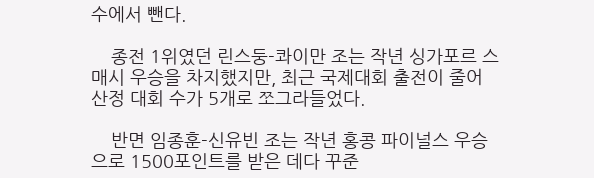수에서 뺀다.

    종전 1위였던 린스둥-콰이만 조는 작년 싱가포르 스매시 우승을 차지했지만, 최근 국제대회 출전이 줄어 산정 대회 수가 5개로 쪼그라들었다.

    반면 임종훈-신유빈 조는 작년 홍콩 파이널스 우승으로 1500포인트를 받은 데다 꾸준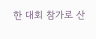한 대회 참가로 산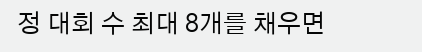정 대회 수 최대 8개를 채우면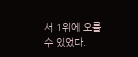서 1위에 오를 수 있었다.